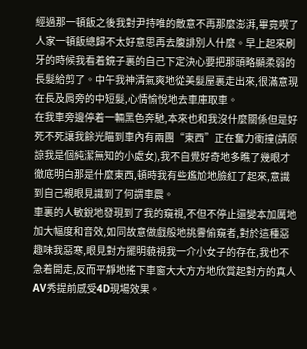經過那一頓飯之後我對尹持唯的敵意不再那麼澎湃,畢竟喫了人家一頓飯總歸不太好意思再去腹誹別人什麼。早上起來刷牙的時候我看着鏡子裏的自己下定決心要把那頭略顯柔弱的長髮給剪了。中午我神清氣爽地從美髮屋裏走出來,很滿意現在長及肩旁的中短髮,心情愉悅地去車庫取車。
在我車旁邊停着一輛黑色奔馳,本來也和我沒什麼關係但是好死不死讓我餘光瞄到車內有兩團“東西”正在奮力衝撞(請原諒我是個純潔無知的小處女),我不自覺好奇地多瞧了幾眼才徹底明白那是什麼東西,頓時我有些尷尬地臉紅了起來,意識到自己親眼見識到了何謂車震。
車裏的人敏銳地發現到了我的窺視,不但不停止還變本加厲地加大幅度和音效,如同故意做戲般地挑釁偷窺者,對於這種惡趣味我惡寒,眼見對方擺明藐視我一介小女子的存在,我也不急着開走,反而平靜地搖下車窗大大方方地欣賞起對方的真人AV秀提前感受4D現場效果。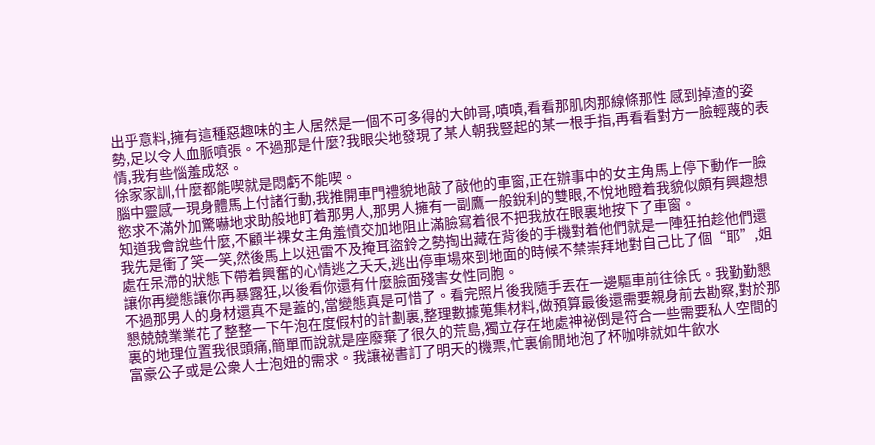出乎意料,擁有這種惡趣味的主人居然是一個不可多得的大帥哥,嘖嘖,看看那肌肉那線條那性 感到掉渣的姿勢,足以令人血脈噴張。不過那是什麼?我眼尖地發現了某人朝我豎起的某一根手指,再看看對方一臉輕蔑的表情,我有些惱羞成怒。
徐家家訓,什麼都能喫就是悶虧不能喫。
腦中靈感一現身體馬上付諸行動,我推開車門禮貌地敲了敲他的車窗,正在辦事中的女主角馬上停下動作一臉慾求不滿外加驚嚇地求助般地盯着那男人,那男人擁有一副鷹一般銳利的雙眼,不悅地瞪着我貌似頗有興趣想知道我會說些什麼,不顧半裸女主角羞憤交加地阻止滿臉寫着很不把我放在眼裏地按下了車窗。
我先是衝了笑一笑,然後馬上以迅雷不及掩耳盜鈴之勢掏出藏在背後的手機對着他們就是一陣狂拍趁他們還處在呆滯的狀態下帶着興奮的心情逃之夭夭,逃出停車場來到地面的時候不禁崇拜地對自己比了個“耶”,姐讓你再變態讓你再暴露狂,以後看你還有什麼臉面殘害女性同胞。
不過那男人的身材還真不是蓋的,當變態真是可惜了。看完照片後我隨手丟在一邊驅車前往徐氏。我勤勤懇懇兢兢業業花了整整一下午泡在度假村的計劃裏,整理數據蒐集材料,做預算最後還需要親身前去勘察,對於那裏的地理位置我很頭痛,簡單而說就是座廢棄了很久的荒島,獨立存在地處神祕倒是符合一些需要私人空間的富豪公子或是公衆人士泡妞的需求。我讓祕書訂了明天的機票,忙裏偷閒地泡了杯咖啡就如牛飲水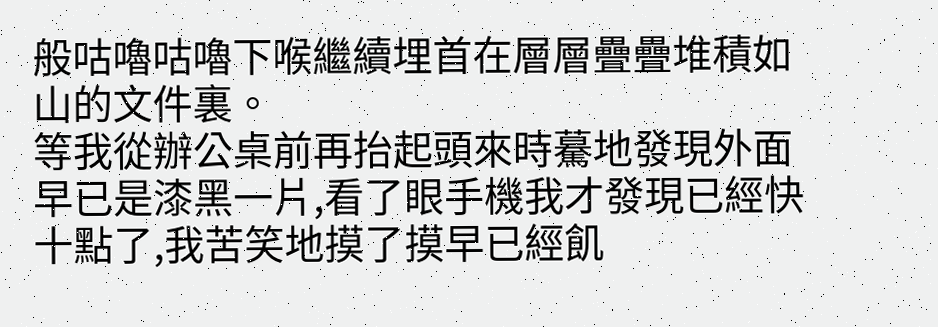般咕嚕咕嚕下喉繼續埋首在層層疊疊堆積如山的文件裏。
等我從辦公桌前再抬起頭來時驀地發現外面早已是漆黑一片,看了眼手機我才發現已經快十點了,我苦笑地摸了摸早已經飢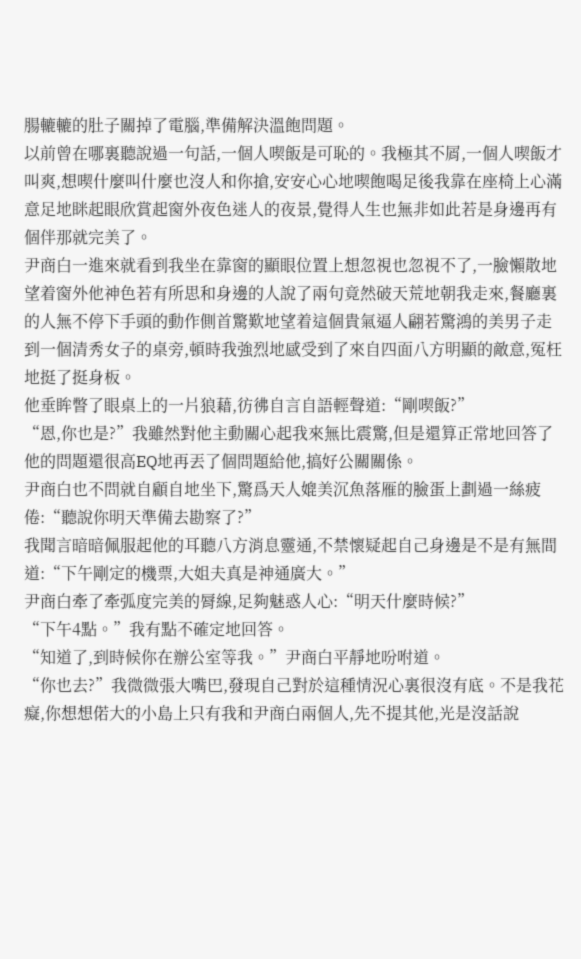腸轆轆的肚子關掉了電腦,準備解決溫飽問題。
以前曾在哪裏聽說過一句話,一個人喫飯是可恥的。我極其不屑,一個人喫飯才叫爽,想喫什麼叫什麼也沒人和你搶,安安心心地喫飽喝足後我靠在座椅上心滿意足地眯起眼欣賞起窗外夜色迷人的夜景,覺得人生也無非如此若是身邊再有個伴那就完美了。
尹商白一進來就看到我坐在靠窗的顯眼位置上想忽視也忽視不了,一臉懶散地望着窗外他神色若有所思和身邊的人說了兩句竟然破天荒地朝我走來,餐廳裏的人無不停下手頭的動作側首驚歎地望着這個貴氣逼人翩若驚鴻的美男子走到一個清秀女子的桌旁,頓時我強烈地感受到了來自四面八方明顯的敵意,冤枉地挺了挺身板。
他垂眸瞥了眼桌上的一片狼藉,彷彿自言自語輕聲道:“剛喫飯?”
“恩,你也是?”我雖然對他主動關心起我來無比震驚,但是還算正常地回答了他的問題還很高EQ地再丟了個問題給他,搞好公關關係。
尹商白也不問就自顧自地坐下,驚爲天人媲美沉魚落雁的臉蛋上劃過一絲疲倦:“聽說你明天準備去勘察了?”
我聞言暗暗佩服起他的耳聽八方消息靈通,不禁懷疑起自己身邊是不是有無間道:“下午剛定的機票,大姐夫真是神通廣大。”
尹商白牽了牽弧度完美的脣線,足夠魅惑人心:“明天什麼時候?”
“下午4點。”我有點不確定地回答。
“知道了,到時候你在辦公室等我。”尹商白平靜地吩咐道。
“你也去?”我微微張大嘴巴,發現自己對於這種情況心裏很沒有底。不是我花癡,你想想偌大的小島上只有我和尹商白兩個人,先不提其他,光是沒話說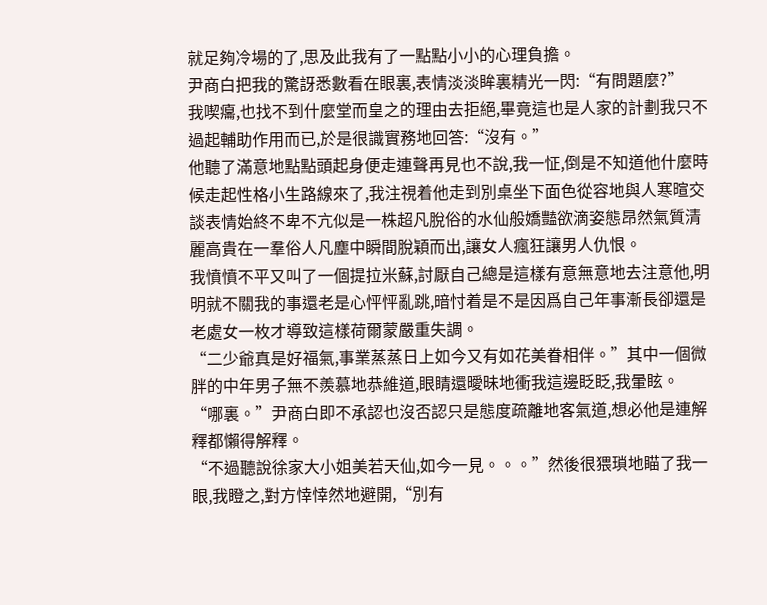就足夠冷場的了,思及此我有了一點點小小的心理負擔。
尹商白把我的驚訝悉數看在眼裏,表情淡淡眸裏精光一閃:“有問題麼?”
我喫癟,也找不到什麼堂而皇之的理由去拒絕,畢竟這也是人家的計劃我只不過起輔助作用而已,於是很識實務地回答:“沒有。”
他聽了滿意地點點頭起身便走連聲再見也不說,我一怔,倒是不知道他什麼時候走起性格小生路線來了,我注視着他走到別桌坐下面色從容地與人寒暄交談表情始終不卑不亢似是一株超凡脫俗的水仙般嬌豔欲滴姿態昂然氣質清麗高貴在一羣俗人凡塵中瞬間脫穎而出,讓女人瘋狂讓男人仇恨。
我憤憤不平又叫了一個提拉米蘇,討厭自己總是這樣有意無意地去注意他,明明就不關我的事還老是心怦怦亂跳,暗忖着是不是因爲自己年事漸長卻還是老處女一枚才導致這樣荷爾蒙嚴重失調。
“二少爺真是好福氣,事業蒸蒸日上如今又有如花美眷相伴。”其中一個微胖的中年男子無不羨慕地恭維道,眼睛還曖昧地衝我這邊眨眨,我暈眩。
“哪裏。”尹商白即不承認也沒否認只是態度疏離地客氣道,想必他是連解釋都懶得解釋。
“不過聽說徐家大小姐美若天仙,如今一見。。。”然後很猥瑣地瞄了我一眼,我瞪之,對方悻悻然地避開,“別有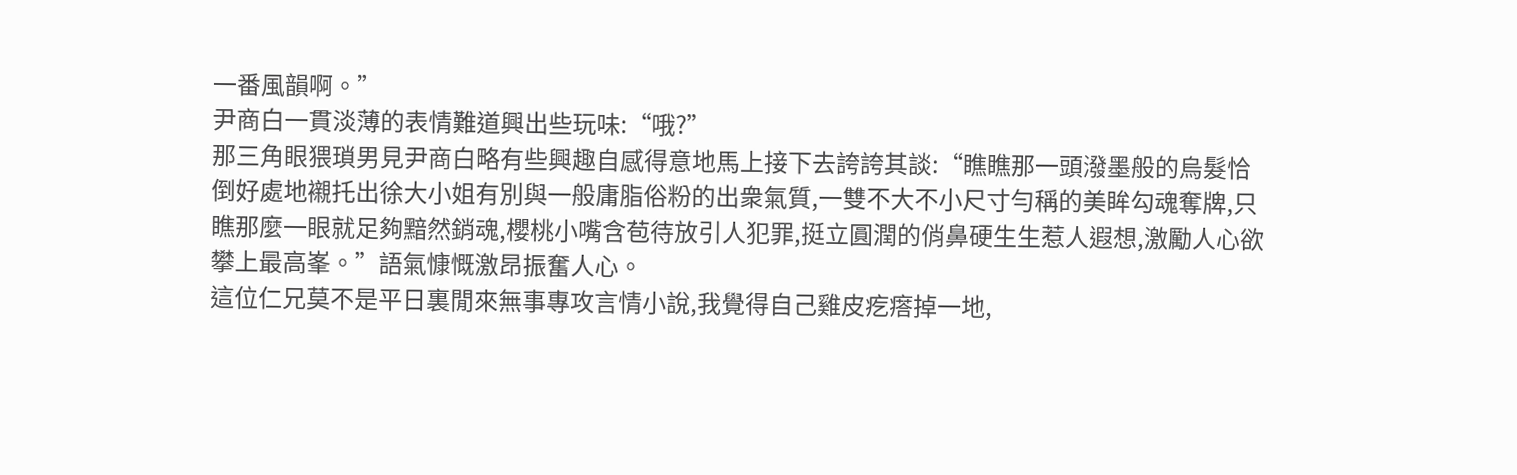一番風韻啊。”
尹商白一貫淡薄的表情難道興出些玩味:“哦?”
那三角眼猥瑣男見尹商白略有些興趣自感得意地馬上接下去誇誇其談:“瞧瞧那一頭潑墨般的烏髮恰倒好處地襯托出徐大小姐有別與一般庸脂俗粉的出衆氣質,一雙不大不小尺寸勻稱的美眸勾魂奪牌,只瞧那麼一眼就足夠黯然銷魂,櫻桃小嘴含苞待放引人犯罪,挺立圓潤的俏鼻硬生生惹人遐想,激勵人心欲攀上最高峯。”語氣慷慨激昂振奮人心。
這位仁兄莫不是平日裏閒來無事專攻言情小說,我覺得自己雞皮疙瘩掉一地,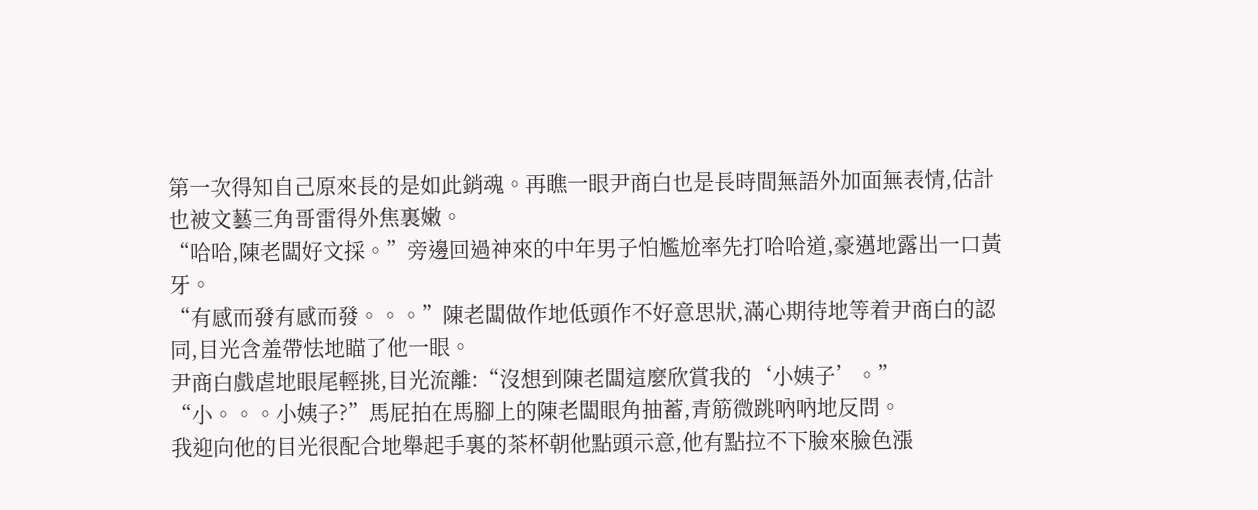第一次得知自己原來長的是如此銷魂。再瞧一眼尹商白也是長時間無語外加面無表情,估計也被文藝三角哥雷得外焦裏嫩。
“哈哈,陳老闆好文採。”旁邊回過神來的中年男子怕尷尬率先打哈哈道,豪邁地露出一口黃牙。
“有感而發有感而發。。。”陳老闆做作地低頭作不好意思狀,滿心期待地等着尹商白的認同,目光含羞帶怯地瞄了他一眼。
尹商白戲虐地眼尾輕挑,目光流離:“沒想到陳老闆這麼欣賞我的‘小姨子’。”
“小。。。小姨子?”馬屁拍在馬腳上的陳老闆眼角抽蓄,青筋微跳吶吶地反問。
我迎向他的目光很配合地舉起手裏的茶杯朝他點頭示意,他有點拉不下臉來臉色漲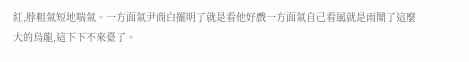紅,脖粗氣短地喘氣。一方面氣尹商白擺明了就是看他好戲一方面氣自己看風就是雨鬧了這麼大的烏龍,這下下不來臺了。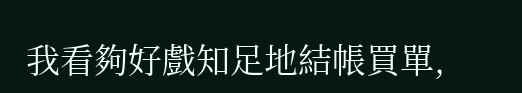我看夠好戲知足地結帳買單,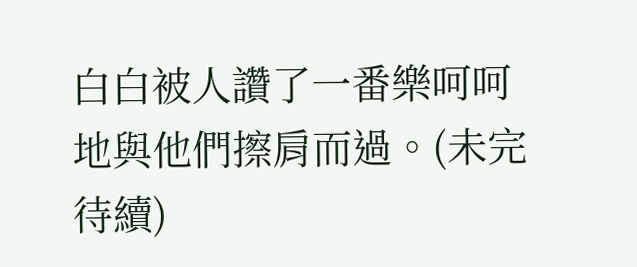白白被人讚了一番樂呵呵地與他們擦肩而過。(未完待續)